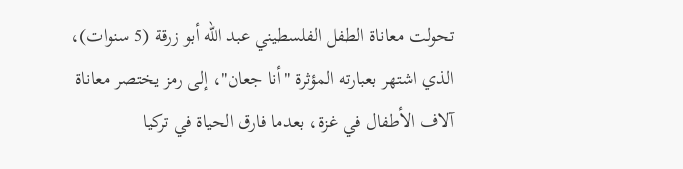تحولت معاناة الطفل الفلسطيني عبد الله أبو زرقة (5 سنوات)، الذي اشتهر بعبارته المؤثرة "أنا جعان"، إلى رمز يختصر معاناة آلاف الأطفال في غزة، بعدما فارق الحياة في تركيا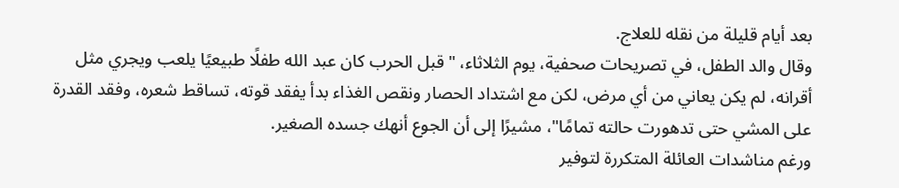بعد أيام قليلة من نقله للعلاج.
وقال والد الطفل، في تصريحات صحفية، يوم الثلاثاء، "قبل الحرب كان عبد الله طفلًا طبيعيًا يلعب ويجري مثل أقرانه، لم يكن يعاني من أي مرض، لكن مع اشتداد الحصار ونقص الغذاء بدأ يفقد قوته، تساقط شعره، وفقد القدرة على المشي حتى تدهورت حالته تمامًا"، مشيرًا إلى أن الجوع أنهك جسده الصغير.
ورغم مناشدات العائلة المتكررة لتوفير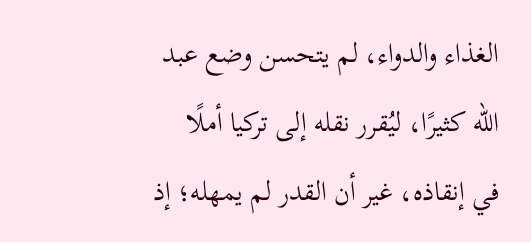الغذاء والدواء، لم يتحسن وضع عبد الله كثيرًا، ليُقرر نقله إلى تركيا أملًا في إنقاذه، غير أن القدر لم يمهله؛ إذ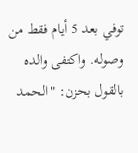توفي بعد 5 أيام فقط من وصوله. واكتفى والده بالقول بحزن: "الحمد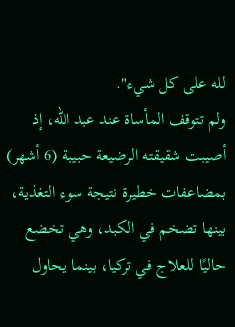لله على كل شيء".
ولم تتوقف المأساة عند عبد الله، إذ أصيبت شقيقته الرضيعة حبيبة (6 أشهر) بمضاعفات خطيرة نتيجة سوء التغذية، بينها تضخم في الكبد، وهي تخضع حاليًا للعلاج في تركيا، بينما يحاول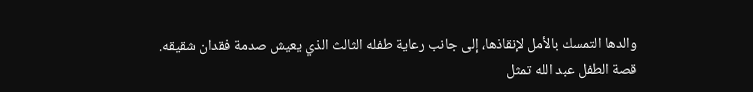والدها التمسك بالأمل لإنقاذها، إلى جانب رعاية طفله الثالث الذي يعيش صدمة فقدان شقيقه.
قصة الطفل عبد الله تمثل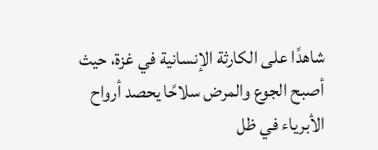شاهدًا على الكارثة الإنسانية في غزة، حيث أصبح الجوع والمرض سلاحًا يحصد أرواح الأبرياء في ظل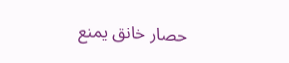حصار خانق يمنع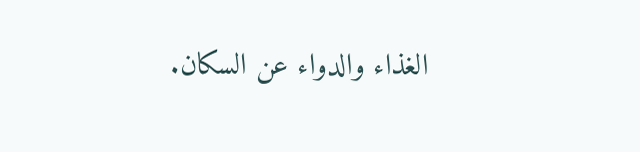الغذاء والدواء عن السكان.